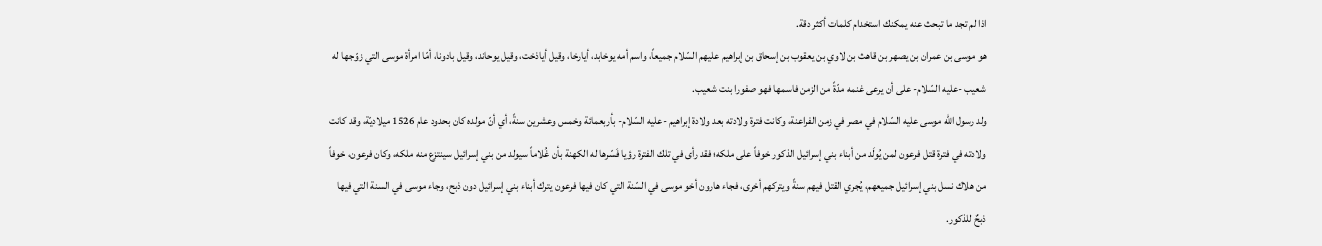اذا لم تجد ما تبحث عنه يمكنك استخدام كلمات أكثر دقة.
هو موسى بن عمران بن يصهر بن قاهث بن لاوي بن يعقوب بن إسحاق بن إبراهيم عليهم السّلام جميعاً، واسم أمه يوخابد، أيارخا، وقيل أياذخت، وقيل يوحاند، وقيل بادونا، أمّا امرأة موسى التي زوّجها له شعيب -عليه السّلام- على أن يرعى غنمه مدّةً من الزمن فاسمها فهو صفورا بنت شعيب.
ولد رسول الله موسى عليه السّلام في مصر في زمن الفراعنة، وكانت فترة ولادته بعد ولادة إبراهيم -عليه السّلام- بأربعمائة وخمس وعشرين سنةً، أي أنّ مولده كان بحدود عام 1526 ميلاديّة، وقد كانت ولادته في فترة قتل فرعون لمن يُولَد من أبناء بني إسرائيل الذكور خوفاً على ملكه؛ فقد رأى في تلك الفترة رؤيا فَسّرها له الكهنة بأن غُلاماً سيولد من بني إسرائيل سينتزع منه ملكه، وكان فرعون، خوفاً من هلاك نسل بني إسرائيل جميعهم، يُجري القتل فيهم سنةً ويتركهم أخرى، فجاء هارون أخو موسى في السّنة التي كان فيها فرعون يترك أبناء بني إسرائيل دون ذبح، وجاء موسى في السنة التي فيها ذبحٌ للذكور.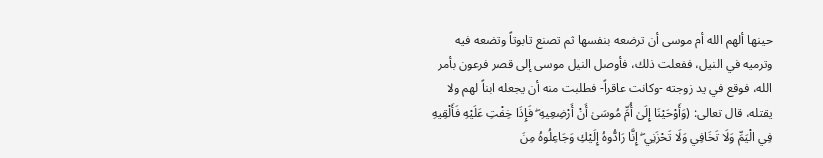حينها ألهم الله أم موسى أن ترضعه بنفسها ثم تصنع تابوتاً وتضعه فيه وترميه في النيل، ففعلت ذلك، فأوصل النيل موسى إلى قصر فرعون بأمر الله، فوقع في يد زوجته -وكانت عاقراً- فطلبت منه أن يجعله ابناً لهم ولا يقتله، قال تعالى: (وَأَوْحَيْنَا إِلَىٰ أُمِّ مُوسَىٰ أَنْ أَرْضِعِيهِ ۖ فَإِذَا خِفْتِ عَلَيْهِ فَأَلْقِيهِ فِي الْيَمِّ وَلَا تَخَافِي وَلَا تَحْزَنِي ۖ إِنَّا رَادُّوهُ إِلَيْكِ وَجَاعِلُوهُ مِنَ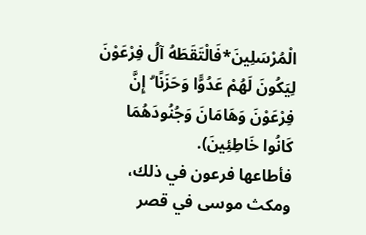الْمُرْسَلِينَ*فَالْتَقَطَهُ آلُ فِرْعَوْنَ لِيَكُونَ لَهُمْ عَدُوًّا وَحَزَنًا ۗ إِنَّ فِرْعَوْنَ وَهَامَانَ وَجُنُودَهُمَا كَانُوا خَاطِئِينَ).
فأطاعها فرعون في ذلك، ومكث موسى في قصر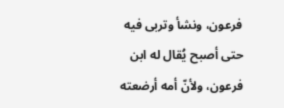فرعون، ونشأ وتربى فيه حتى أصبح يُقال له ابن فرعون، ولأنّ أمه أرضعته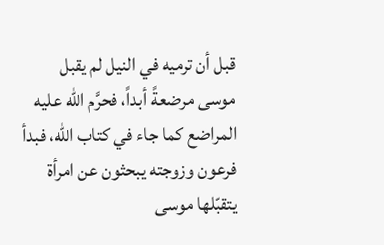قبل أن ترميه في النيل لم يقبل موسى مرضعةً أبداً، فحرَّم الله عليه المراضع كما جاء في كتاب الله، فبدأ فرعون وزوجته يبحثون عن امرأة يتقبّلها موسى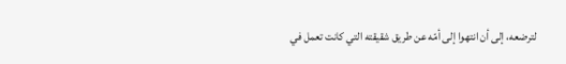لترضعه، إلى أن انتهوا إلى أمّه عن طريق شقيقته التي كانت تعمل في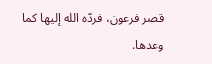قصر فرعون، فردّه الله إليها كما وعدها.